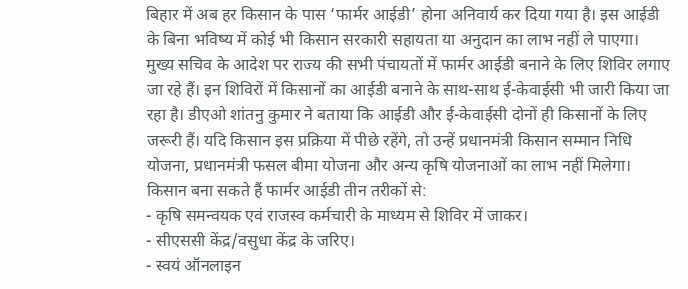बिहार में अब हर किसान के पास ‘फार्मर आईडी’ होना अनिवार्य कर दिया गया है। इस आईडी के बिना भविष्य में कोई भी किसान सरकारी सहायता या अनुदान का लाभ नहीं ले पाएगा।
मुख्य सचिव के आदेश पर राज्य की सभी पंचायतों में फार्मर आईडी बनाने के लिए शिविर लगाए जा रहे हैं। इन शिविरों में किसानों का आईडी बनाने के साथ-साथ ई-केवाईसी भी जारी किया जा रहा है। डीएओ शांतनु कुमार ने बताया कि आईडी और ई-केवाईसी दोनों ही किसानों के लिए जरूरी हैं। यदि किसान इस प्रक्रिया में पीछे रहेंगे, तो उन्हें प्रधानमंत्री किसान सम्मान निधि योजना, प्रधानमंत्री फसल बीमा योजना और अन्य कृषि योजनाओं का लाभ नहीं मिलेगा।
किसान बना सकते हैं फार्मर आईडी तीन तरीकों से:
- कृषि समन्वयक एवं राजस्व कर्मचारी के माध्यम से शिविर में जाकर।
- सीएससी केंद्र/वसुधा केंद्र के जरिए।
- स्वयं ऑनलाइन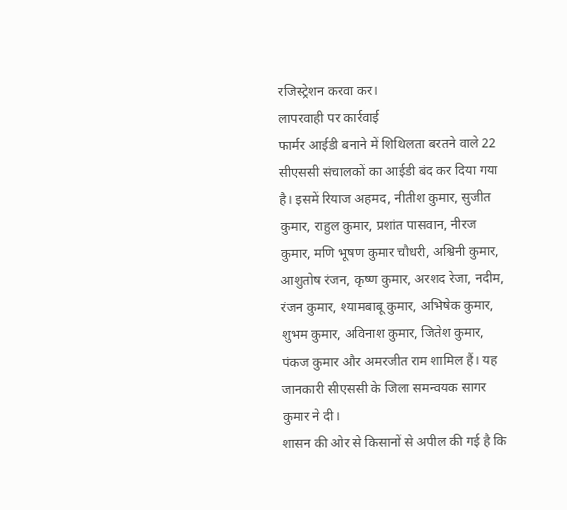रजिस्ट्रेशन करवा कर।
लापरवाही पर कार्रवाई
फार्मर आईडी बनाने में शिथिलता बरतने वाले 22 सीएससी संचालकों का आईडी बंद कर दिया गया है। इसमें रियाज अहमद, नीतीश कुमार, सुजीत कुमार, राहुल कुमार, प्रशांत पासवान, नीरज कुमार, मणि भूषण कुमार चौधरी, अश्विनी कुमार, आशुतोष रंजन, कृष्ण कुमार, अरशद रेजा, नदीम, रंजन कुमार, श्यामबाबू कुमार, अभिषेक कुमार, शुभम कुमार, अविनाश कुमार, जितेश कुमार, पंकज कुमार और अमरजीत राम शामिल हैं। यह जानकारी सीएससी के जिला समन्वयक सागर कुमार ने दी।
शासन की ओर से किसानों से अपील की गई है कि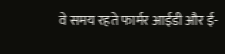वे समय रहते फार्मर आईडी और ई-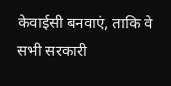केवाईसी बनवाएं, ताकि वे सभी सरकारी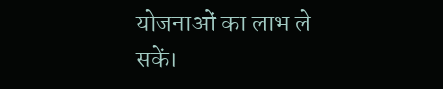योजनाओं का लाभ ले सकें।